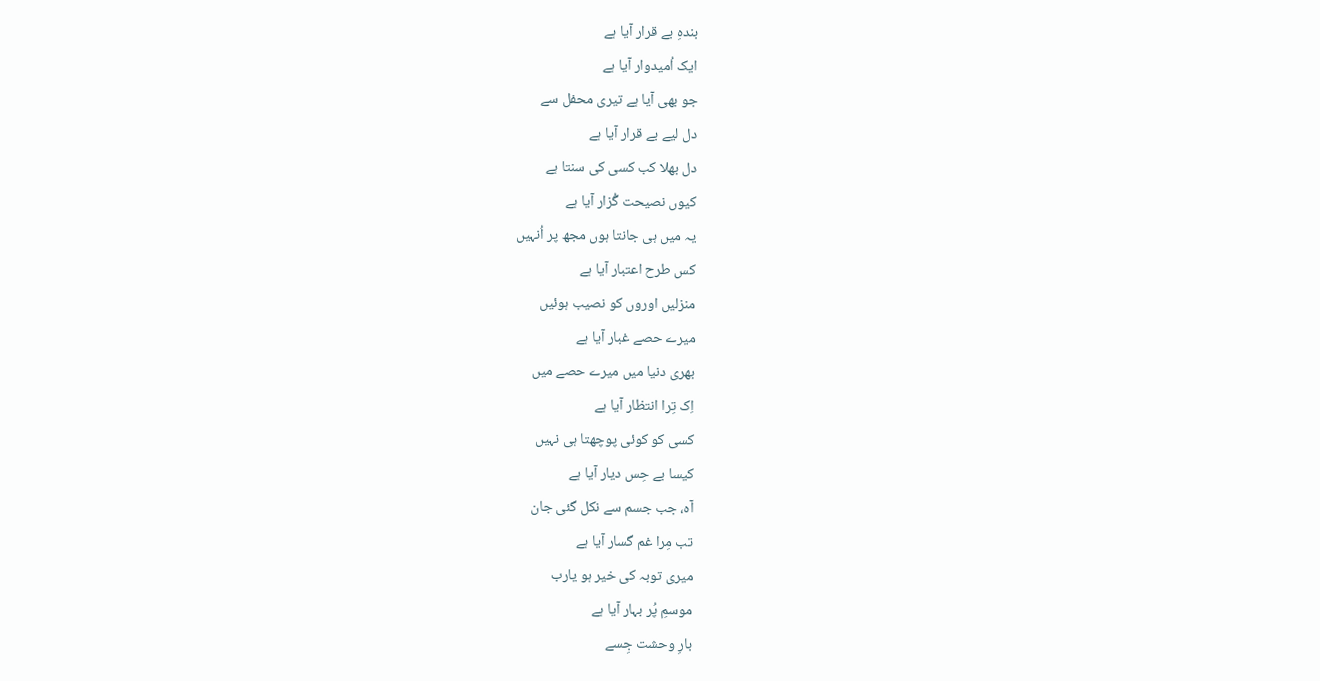بندہِ بے قرار آیا ہے
ایک اُمیدوار آیا ہے
جو بھی آیا ہے تیری محفل سے
دل لیے بے قرار آیا ہے
دل بھلا کب کسی کی سنتا ہے
کیوں نصیحت گُزار آیا ہے
یہ میں ہی جانتا ہوں مجھ پر اُنہیں
کس طرح اعتبار آیا ہے
منزلیں اوروں کو نصیب ہوئیں
میرے حصے غبار آیا ہے
بھری دنیا میں میرے حصے میں
اِک تِرا انتظار آیا ہے
کسی کو کوئی پوچھتا ہی نہیں
کیسا بے حِس دیار آیا ہے
آہ، جب جسم سے نکل گئی جان
تب مِرا غم گسار آیا ہے
میری توبہ کی خیر ہو یارب
موسمِ پُر بہار آیا ہے
بارِ وحشت جِسے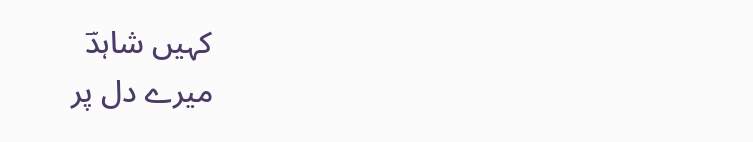کہیں شاہدؔ
میرے دل پر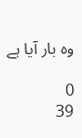وہ بار آیا ہے

0
39